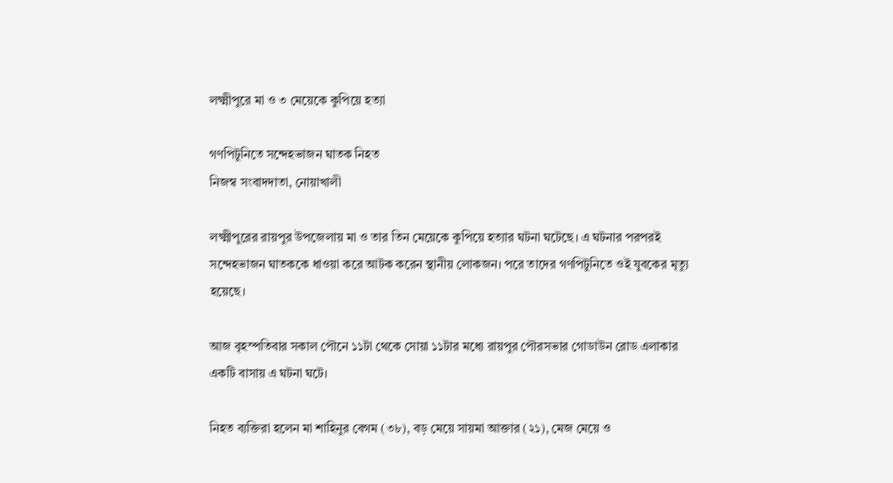লক্ষ্মীপুরে মা ও ৩ মেয়েকে কুপিয়ে হত্যা

গণপিটুনিতে সন্দেহভাজন ঘাতক নিহত
নিজস্ব সংবাদদাতা, নোয়াখালী

লক্ষ্মীপুরের রায়পুর উপজেলায় মা ও তার তিন মেয়েকে কুপিয়ে হত্যার ঘটনা ঘটেছে। এ ঘটনার পরপরই সন্দেহভাজন ঘাতককে ধাওয়া করে আটক করেন স্থানীয় লোকজন। পরে তাদের গণপিটুনিতে ওই যুবকের মৃত্যু হয়েছে।

আজ বৃহস্পতিবার সকাল পৌনে ১১টা থেকে সোয়া ১১টার মধ্যে রায়পুর পৌরসভার গোডাউন রোড এলাকার একটি বাসায় এ ঘটনা ঘটে।

নিহত ব্যক্তিরা হলেন মা শাহিনুর বেগম (৩৮), বড় মেয়ে সায়মা আক্তার (২১), মেজ মেয়ে ও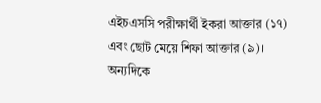এইচএসসি পরীক্ষার্থী ইকরা আক্তার (১৭) এবং ছোট মেয়ে শিফা আক্তার (৯)। অন্যদিকে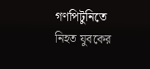গণপিটুনিতে নিহত যুবকের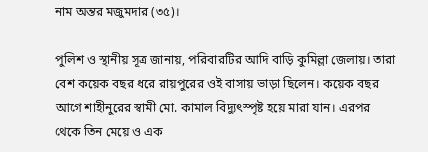নাম অন্তর মজুমদার (৩৫)।

পুলিশ ও স্থানীয় সূত্র জানায়, পরিবারটির আদি বাড়ি কুমিল্লা জেলায়। তারা বেশ কয়েক বছর ধরে রায়পুরের ওই বাসায় ভাড়া ছিলেন। কয়েক বছর আগে শাহীনুরের স্বামী মো. কামাল বিদ্যুৎস্পৃষ্ট হয়ে মারা যান। এরপর থেকে তিন মেয়ে ও এক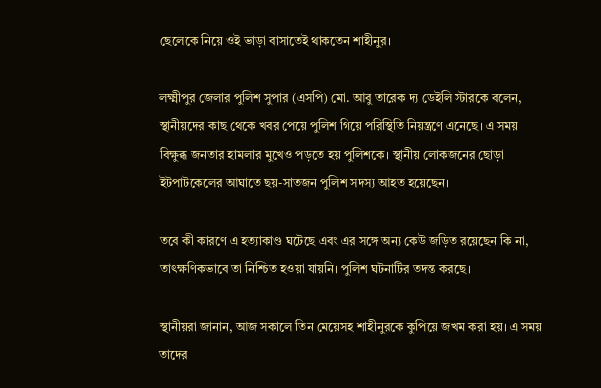ছেলেকে নিয়ে ওই ভাড়া বাসাতেই থাকতেন শাহীনুর।

লক্ষ্মীপুর জেলার পুলিশ সুপার (এসপি) মো. আবু তারেক দ্য ডেইলি স্টারকে বলেন, স্থানীয়দের কাছ থেকে খবর পেয়ে পুলিশ গিয়ে পরিস্থিতি নিয়ন্ত্রণে এনেছে। এ সময় বিক্ষুব্ধ জনতার হামলার মুখেও পড়তে হয় পুলিশকে। স্থানীয় লোকজনের ছোড়া ইটপাটকেলের আঘাতে ছয়-সাতজন পুলিশ সদস্য আহত হয়েছেন।

তবে কী কারণে এ হত্যাকাণ্ড ঘটেছে এবং এর সঙ্গে অন্য কেউ জড়িত রয়েছেন কি না, তাৎক্ষণিকভাবে তা নিশ্চিত হওয়া যায়নি। পুলিশ ঘটনাটির তদন্ত করছে।

স্থানীয়রা জানান, আজ সকালে তিন মেয়েসহ শাহীনুরকে কুপিয়ে জখম করা হয়। এ সময় তাদের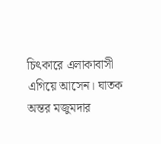চিৎকারে এলাকাবাসী এগিয়ে আসেন। ঘাতক অন্তর মজুমদার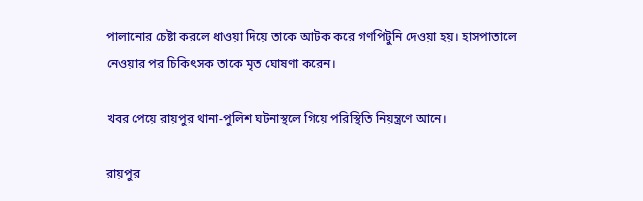পালানোর চেষ্টা করলে ধাওয়া দিয়ে তাকে আটক করে গণপিটুনি দেওয়া হয়। হাসপাতালে নেওয়ার পর চিকিৎসক তাকে মৃত ঘোষণা করেন।

খবর পেয়ে রায়পুর থানা-পুলিশ ঘটনাস্থলে গিয়ে পরিস্থিতি নিয়ন্ত্রণে আনে।

রায়পুর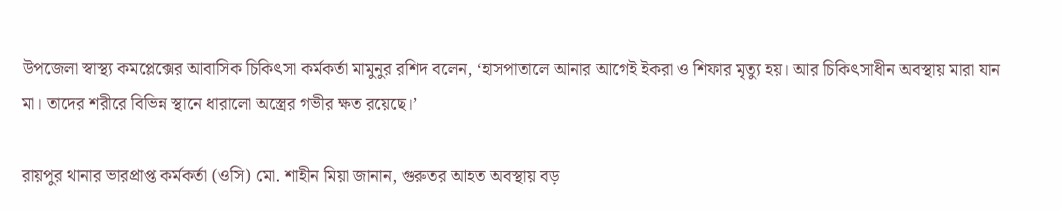উপজেলা স্বাস্থ্য কমপ্লেক্সের আবাসিক চিকিৎসা কর্মকর্তা মামুনুর রশিদ বলেন, ‘হাসপাতালে আনার আগেই ইকরা ও শিফার মৃত্যু হয়। আর চিকিৎসাধীন অবস্থায় মারা যান মা। তাদের শরীরে বিভিন্ন স্থানে ধারালো অস্ত্রের গভীর ক্ষত রয়েছে।’

রায়পুর থানার ভারপ্রাপ্ত কর্মকর্তা (ওসি) মো. শাহীন মিয়া জানান, গুরুতর আহত অবস্থায় বড়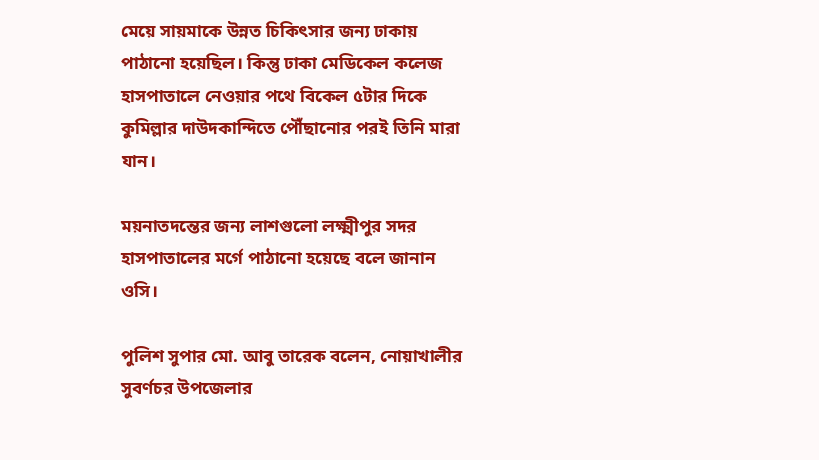মেয়ে সায়মাকে উন্নত চিকিৎসার জন্য ঢাকায় পাঠানো হয়েছিল। কিন্তু ঢাকা মেডিকেল কলেজ হাসপাতালে নেওয়ার পথে বিকেল ৫টার দিকে কুমিল্লার দাউদকান্দিতে পৌঁছানোর পরই তিনি মারা যান।

ময়নাতদন্তের জন্য লাশগুলো লক্ষ্মীপুর সদর হাসপাতালের মর্গে পাঠানো হয়েছে বলে জানান ওসি।

পুলিশ সুপার মো. আবু তারেক বলেন, নোয়াখালীর সুবর্ণচর উপজেলার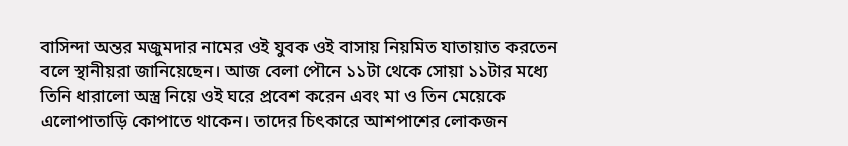বাসিন্দা অন্তর মজুমদার নামের ওই যুবক ওই বাসায় নিয়মিত যাতায়াত করতেন বলে স্থানীয়রা জানিয়েছেন। আজ বেলা পৌনে ১১টা থেকে সোয়া ১১টার মধ্যে তিনি ধারালো অস্ত্র নিয়ে ওই ঘরে প্রবেশ করেন এবং মা ও তিন মেয়েকে এলোপাতাড়ি কোপাতে থাকেন। তাদের চিৎকারে আশপাশের লোকজন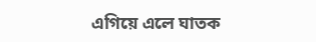এগিয়ে এলে ঘাতক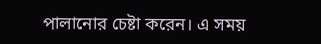পালানোর চেষ্টা করেন। এ সময়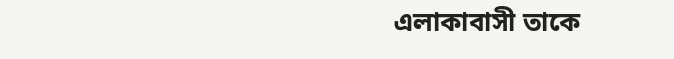এলাকাবাসী তাকে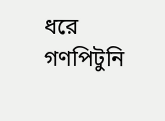ধরে গণপিটুনি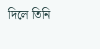দিলে তিনি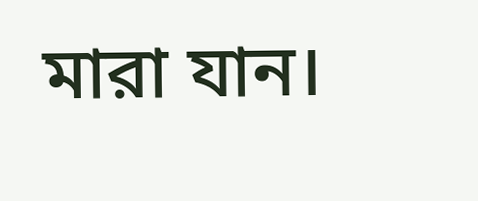মারা যান।